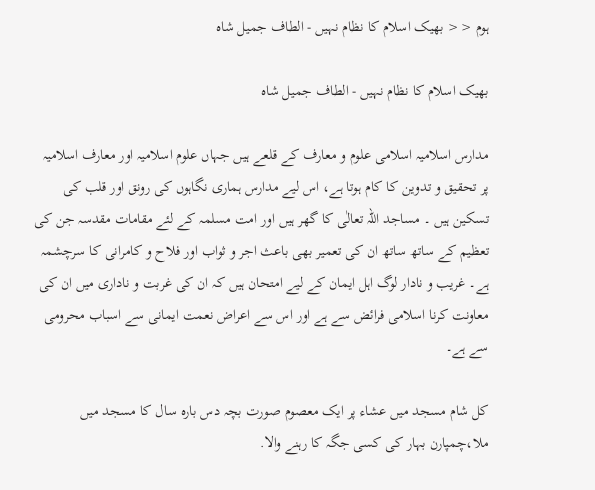ہوم << بھیک اسلام کا نظام نہیں - الطاف جمیل شاہ

بھیک اسلام کا نظام نہیں - الطاف جمیل شاہ

مدارس اسلامیہ اسلامی علوم و معارف کے قلعے ہیں جہاں علوم اسلامیہ اور معارف اسلامیہ پر تحقیق و تدوین کا کام ہوتا ہے، اس لیے مدارس ہماری نگاہوں کی رونق اور قلب کی تسکین ہیں ۔ مساجد اللہ تعالٰی کا گھر ہیں اور امت مسلمہ کے لئے مقامات مقدسہ جن کی تعظیم کے ساتھ ساتھ ان کی تعمیر بھی باعث اجر و ثواب اور فلاح و کامرانی کا سرچشمہ ہے۔ غریب و نادار لوگ اہل ایمان کے لیے امتحان ہیں کہ ان کی غربت و ناداری میں ان کی معاونت کرنا اسلامی فرائض سے ہے اور اس سے اعراض نعمت ایمانی سے اسباب محرومی سے ہے۔

کل شام مسجد میں عشاء پر ایک معصوم صورت بچہ دس بارہ سال کا مسجد میں ملا،چمپارن بہار کی کسی جگہ کا رہنے والا.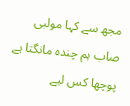مجھ سے کہا مولبی صاب ہم چندہ مانگتا ہے
پوچھا کس لیے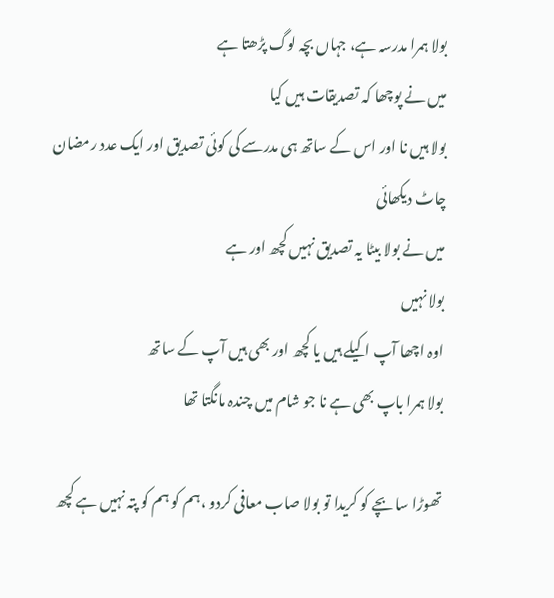بولا ہمرا مدرسہ ہے، جہاں بچہ لوگ پڑھتا ہے
میں نے پوچھا کہ تصدیقات ہیں کیا
بولا ہیں نا اور اس کے ساتھ ہی مدرسے کی کوئی تصدیق اور ایک عدد رمضان چاٹ دیکھائی
میں نے بولا بیٹا یہ تصدیق نہیں کچھ اور ہے
بولا نہیں
اوہ اچھا آپ اکیلے ہیں یا کچھ اور بھی ہیں آپ کے ساتھ
بولا ہمرا باپ بھی ہے نا جو شام میں چندہ مانگتا تھا

تھوڑا سا بچے کو کریدا تو بولا صاب معافی کردو ،ہم کو ہم کو پتہ نہیں ہے کچھ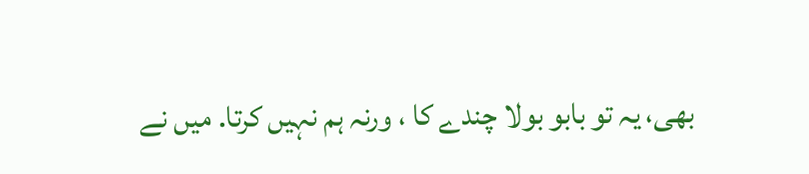بھی، یہ تو بابو بولا چندے کا ، ورنہ ہم نہیں کرتا. میں نے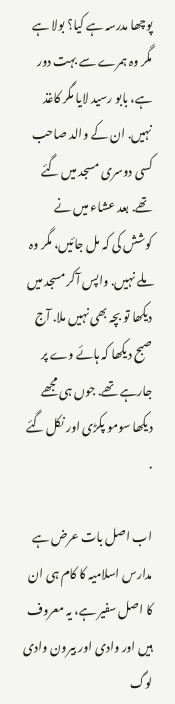پوچھا مدرسہ ہے کیا؟ بولا ہے مگر وہ ہمرے سے بہت دور ہے، بابو رسید لایا مگر کاغذ نہیں. ان کے والد صاحب کسی دوسری مسجد میں گئے تھے. بعد عشاء میں نے کوشش کی کہ مل جائیں، مگر وہ ملے نہیں. واپس آکر مسجد میں دیکھا تو بچہ بھی نہیں ملا. آج صبح دیکھا کہ ہائے وے پر جارہے تھے. جوں ہی مجھے دیکھا سومو پکڑی اور نکل گئے .

اب اصل بات عرض ہے
مدارس اسلامیہ کا کام ہی ان کا اصل سفیر ہے، یہ معروف ہیں اور وادی اور بیرون وادی لوگ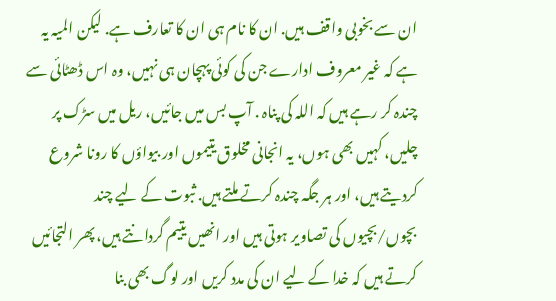ان سے بخوبی واقف ہیں. ان کا نام ہی ان کا تعارف ہے. لیکن المیہ یہ ہے کہ غیر معروف ادارے جن کی کوئی پہچان ہی نہیں، وہ اس ڈھٹائی سے چندہ کر رہے ہیں کہ اللہ کی پناہ . آپ بس میں جائیں، ریل میں سڑک پر چلیں، کہیں بھی ہوں، یہ انجانی مخلوق یتیموں اور بیواؤں کا رونا شروع کردیتے ہیں، اور ہر جگہ چندہ کرتے ملتے ہیں. ثبوت کے لیے چند بچوں/بچیوں کی تصاویر ہوتی ہیں اور انھیں یتیم گردانتے ہیں، پھر التجائیں کرتے ہیں کہ خدا کے لیے ان کی مدد کریں اور لوگ بھی بنا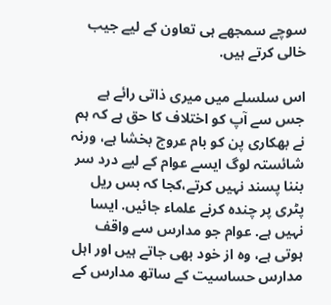سوچے سمجھے ہی تعاون کے لیے جیب خالی کرتے ہیں.

اس سلسلے میں میری ذاتی رائے ہے جس سے آپ کو اختلاف کا حق ہے کہ ہم نے بھکاری پن کو بام عروج بخشا ہے، ورنہ شائستہ لوگ ایسے عوام کے لیے درد سر بننا پسند نہیں کرتے،کجا کہ بس ریل پٹری پر چندہ کرنے علماء جائیں. ایسا نہیں ہے. عوام جو مدارس سے واقف ہوتی ہے، وہ از خود بھی جاتے ہیں اور اہل مدارس حساسیت کے ساتھ مدارس کے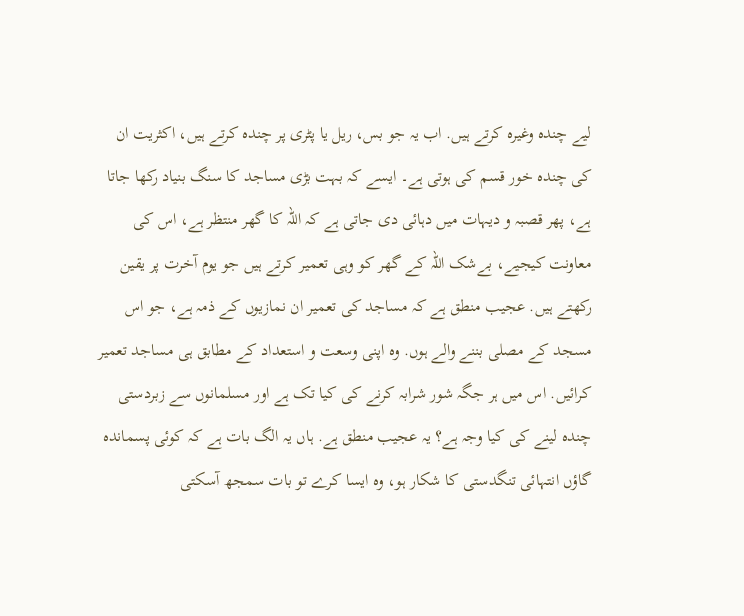لیے چندہ وغیرہ کرتے ہیں. اب یہ جو بس، ریل یا پٹری پر چندہ کرتے ہیں، اکثریت ان کی چندہ خور قسم کی ہوتی ہے۔ ایسے کہ بہت بڑی مساجد کا سنگ بنیاد رکھا جاتا ہے، پھر قصبہ و دیہات میں دہائی دی جاتی ہے کہ اللہ کا گھر منتظر ہے، اس کی معاونت کیجیے، بےشک اللہ کے گھر کو وہی تعمیر کرتے ہیں جو یوم آخرت پر یقین رکھتے ہیں. عجیب منطق ہے کہ مساجد کی تعمیر ان نمازیوں کے ذمہ ہے، جو اس مسجد کے مصلی بننے والے ہوں. وہ اپنی وسعت و استعداد کے مطابق ہی مساجد تعمیر کرائیں. اس میں ہر جگہ شور شرابہ کرنے کی کیا تک ہے اور مسلمانوں سے زبردستی چندہ لینے کی کیا وجہ ہے؟ یہ عجیب منطق ہے. ہاں یہ الگ بات ہے کہ کوئی پسماندہ گاؤں انتہائی تنگدستی کا شکار ہو، وہ ایسا کرے تو بات سمجھ آسکتی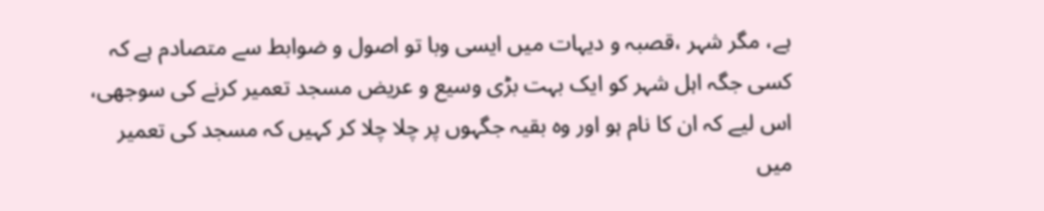ہے، مگر شہر ،قصبہ و دیہات میں ایسی وبا تو اصول و ضوابط سے متصادم ہے کہ کسی جگہ اہل شہر کو ایک بہت بڑی وسیع و عریض مسجد تعمیر کرنے کی سوجھی، اس لیے کہ ان کا نام ہو اور وہ بقیہ جگہوں پر چلا چلا کر کہیں کہ مسجد کی تعمیر میں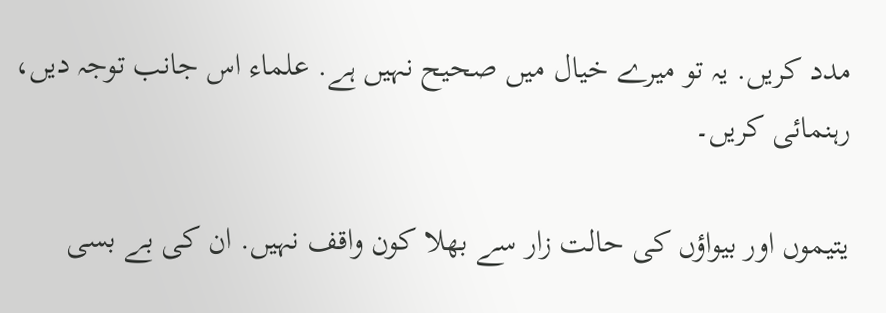مدد کریں. یہ تو میرے خیال میں صحیح نہیں ہے. علماء اس جانب توجہ دیں، رہنمائی کریں۔

یتیموں اور بیواؤں کی حالت زار سے بھلا کون واقف نہیں. ان کی بے بسی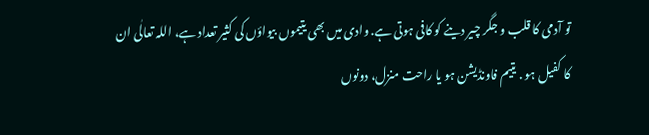تو آدمی کا قلب و جگر چیر دینے کو کافی ہوتی ہے. وادی میں بھی یتیموں بیواؤں کی کثیر تعداد ہے، اللہ تعالٰی ان کا کفیل ہو . یتیم فاونڈیشن ہو یا راحت منزل، دونوں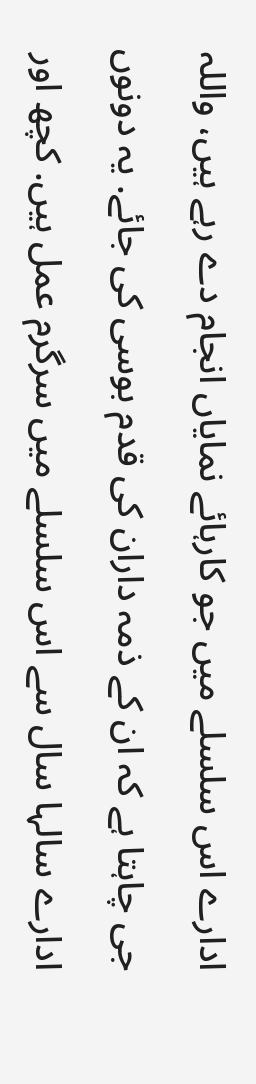ادارے اس سلسلے میں جو کارہائے نمایاں انجام دے رہے ہیں، واللہ جی چاہتا ہے کہ ان کے ذمہ داران کی قدم بوسی کی جائے. یہ دونوں ادارے سالہا سال سے اس سلسلے میں سرگرم عمل ہیں. کچھ اور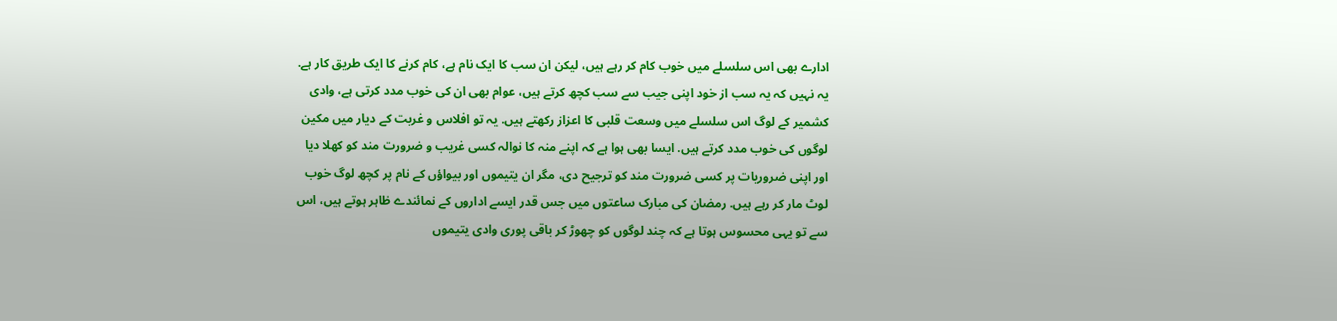ادارے بھی اس سلسلے میں خوب کام کر رہے ہیں، لیکن ان سب کا ایک نام ہے، کام کرنے کا ایک طریق کار ہے. یہ نہیں کہ یہ سب از خود اپنی جیب سے سب کچھ کرتے ہیں، عوام بھی ان کی خوب مدد کرتی ہے، وادی کشمیر کے لوگ اس سلسلے میں وسعت قلبی کا اعزاز رکھتے ہیں. یہ تو افلاس و غربت کے دیار میں مکین لوگوں کی خوب مدد کرتے ہیں. ایسا بھی ہوا ہے کہ اپنے منہ کا نوالہ کسی غریب و ضرورت مند کو کھلا دیا اور اپنی ضروریات پر کسی ضرورت مند کو ترجیح دی، مگر ان یتیموں اور بیواؤں کے نام پر کچھ لوگ خوب لوٹ مار کر رہے ہیں. رمضان کی مبارک ساعتوں میں جس قدر ایسے اداروں کے نمائندے ظاہر ہوتے ہیں، اس سے تو یہی محسوس ہوتا ہے کہ چند لوگوں کو چھوڑ کر باقی پوری وادی یتیموں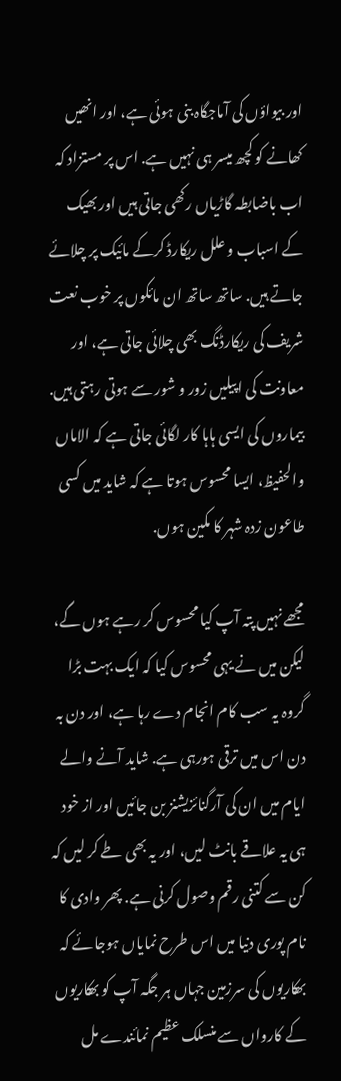اور بیواؤں کی آماجگاہ بنی ہوئی ہے، اور انھیں کھانے کو کچھ میسر ہی نہیں ہے. اس پر مستزاد کہ اب باضابطہ گاڑیاں رکھی جاتی ہیں اور بھیک کے اسباب و علل ریکارڈ کرکے مائیک پر چلائے جاتے ہیں. ساتھ ساتھ ان مائکوں پر خوب نعت شریف کی ریکارڈنگ بھی چلائی جاتی ہے، اور معاونت کی اپیلیں زور و شور سے ہوتی رہتی ہیں. بیماروں کی ایسی ہاہا کار لگائی جاتی ہے کہ الاماں والحفیظ، ایسا محسوس ہوتا ہے کہ شاید میں کسی طاعون زدہ شہر کا مکین ہوں.

مجھے نہیں پتہ آپ کیا محسوس کر رہے ہوں گے، لیکن میں نے یہی محسوس کیا کہ ایک بہت بڑا گروہ یہ سب کام انجام دے رہا ہے، اور دن بہ دن اس میں ترقی ہورہی ہے. شاید آنے والے ایام میں ان کی آرگنائزیشنز بن جائیں اور از خود ہی یہ علاقے بانٹ لیں، اور یہ بھی طے کر لیں کہ کن سے کتنی رقم وصول کرنی ہے. پھر وادی کا نام پوری دنیا میں اس طرح نمایاں ہوجائے کہ بھکاریوں کی سرزمین جہاں ہر جگہ آپ کو بھکاریوں کے کارواں سے منسلک عظیم نمائندے مل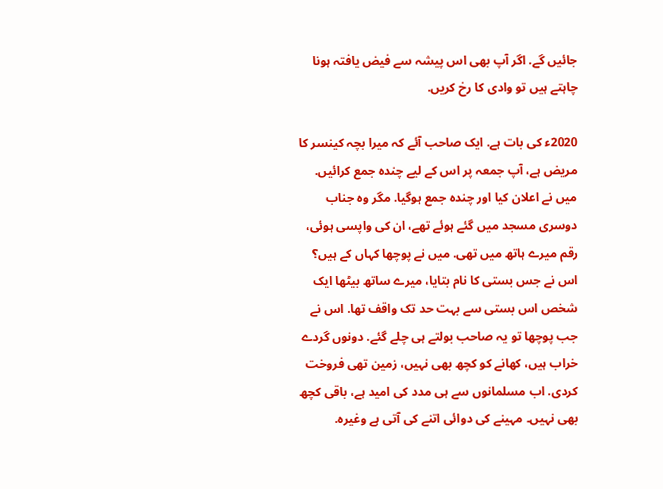جائیں گے. اگر آپ بھی اس پیشہ سے فیض یافتہ ہونا چاہتے ہیں تو وادی کا رخ کریں.

2020ء کی بات ہے. ایک صاحب آئے کہ میرا بچہ کینسر کا مریض ہے، آپ جمعہ پر اس کے لیے چندہ جمع کرائیں. میں نے اعلان کیا اور چندہ جمع ہوگیا. مگر وہ جناب دوسری مسجد میں گئے ہوئے تھے، ان کی واپسی ہوئی، رقم میرے ہاتھ میں تھی. میں نے پوچھا کہاں کے ہیں؟ اس نے جس بستی کا نام بتایا، میرے ساتھ بیٹھا ایک شخص اس بستی سے بہت حد تک واقف تھا. اس نے جب پوچھا تو یہ صاحب بولتے ہی چلے گئے. دونوں گردے خراب ہیں، کھانے کو کچھ بھی نہیں، زمین تھی فروخت کردی. اب مسلمانوں سے ہی مدد کی امید ہے، باقی کچھ بھی نہیں۔ مہینے کی دوائی اتنے کی آتی ہے وغیرہ.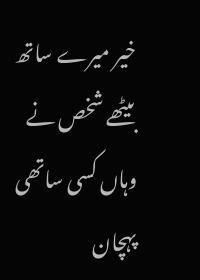خیر میرے ساتھ بیٹھے شخص نے وہاں کسی ساتھی پہچان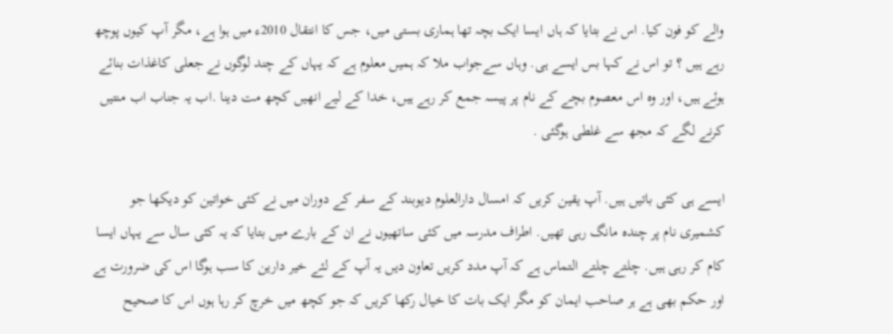والے کو فون کیا. اس نے بتایا کہ ہاں ایسا ایک بچہ تھا ہماری بستی میں، جس کا انتقال 2010ء میں ہوا ہے، مگر آپ کیوں پوچھ رہے ہیں ؟ تو اس نے کہا بس ایسے ہی. وہاں سےجواب ملا کہ ہمیں معلوم ہے کہ یہاں کے چند لوگوں نے جعلی کاغذات بنائے ہوئے ہیں، اور وہ اس معصوم بچے کے نام پر پیسہ جمع کر رہے ہیں، خدا کے لیے انھیں کچھ مت دینا .اب یہ جناب اب منتیں کرنے لگے کہ مجھ سے غلطی ہوگئی .

ایسے ہی کئی باتیں ہیں. آپ یقین کریں کہ امسال دارالعلوم دیوبند کے سفر کے دوران میں نے کئی خواتین کو دیکھا جو کشمیری نام پر چندہ مانگ رہی تھیں. اطراف مدرسہ میں کئی ساتھیوں نے ان کے بارے میں بتایا کہ یہ کئی سال سے یہاں ایسا کام کر رہی ہیں. چلتے چلتے التماس ہے کہ آپ مدد کریں تعاون دیں یہ آپ کے لئے خیر دارین کا سب ہوگا اس کی ضرورت ہے اور حکم بھی ہے ہر صاحب ایمان کو مگر ایک بات کا خیال رکھا کریں کہ جو کچھ میں خرچ کر رہا ہوں اس کا صحیح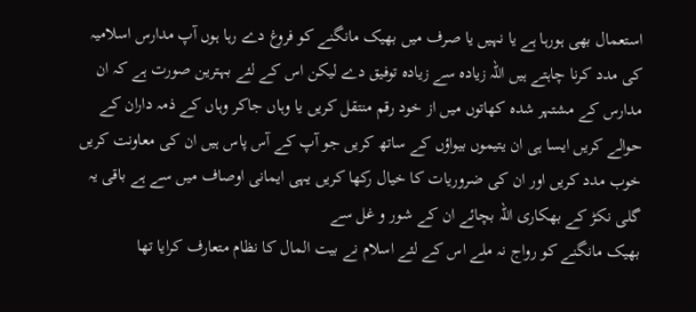استعمال بھی ہورہا ہے یا نہیں یا صرف میں بھیک مانگنے کو فروغ دے رہا ہوں آپ مدارس اسلامیہ کی مدد کرنا چاہتے ہیں اللہ زیادہ سے زیادہ توفیق دے لیکن اس کے لئے بہترین صورت ہے کہ ان مدارس کے مشتہر شدہ کھاتوں میں از خود رقم منتقل کریں یا وہاں جاکر وہاں کے ذمہ داران کے حوالے کریں ایسا ہی ان یتیموں بیواؤں کے ساتھ کریں جو آپ کے آس پاس ہیں ان کی معاونت کریں خوب مدد کریں اور ان کی ضروریات کا خیال رکھا کریں یہی ایمانی اوصاف میں سے ہے باقی یہ گلی نکڑ کے بھکاری اللہ بچائے ان کے شور و غل سے
بھیک مانگنے کو رواج نہ ملے اس کے لئے اسلام نے بیت المال کا نظام متعارف کرایا تھا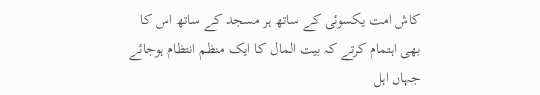کاش امت یکسوئی کے ساتھ ہر مسجد کے ساتھ اس کا بھی اہتمام کرتے کہ بیت المال کا ایک منظم انتظام ہوجائے جہاں اہل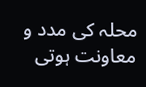محلہ کی مدد و معاونت ہوتی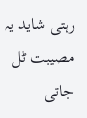رہتی شاید یہ مصیبت ٹل جاتی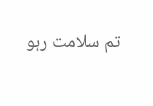تم سلامت رہو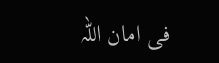فی امان اللہ